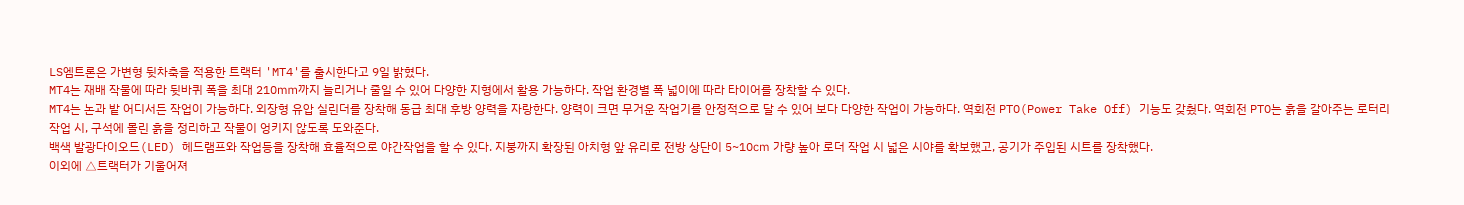LS엠트론은 가변형 뒷차축을 적용한 트랙터 'MT4'를 출시한다고 9일 밝혔다.
MT4는 재배 작물에 따라 뒷바퀴 폭을 최대 210㎜까지 늘리거나 줄일 수 있어 다양한 지형에서 활용 가능하다. 작업 환경별 폭 넓이에 따라 타이어를 장착할 수 있다.
MT4는 논과 밭 어디서든 작업이 가능하다. 외장형 유압 실린더를 장착해 동급 최대 후방 양력을 자랑한다. 양력이 크면 무거운 작업기를 안정적으로 달 수 있어 보다 다양한 작업이 가능하다. 역회전 PTO(Power Take Off) 기능도 갖췄다. 역회전 PTO는 흙을 갈아주는 로터리 작업 시, 구석에 몰린 흙을 정리하고 작물이 엉키지 않도록 도와준다.
백색 발광다이오드(LED) 헤드램프와 작업등을 장착해 효율적으로 야간작업을 할 수 있다. 지붕까지 확장된 아치형 앞 유리로 전방 상단이 5~10㎝ 가량 높아 로더 작업 시 넓은 시야를 확보했고, 공기가 주입된 시트를 장착했다.
이외에 △트랙터가 기울어져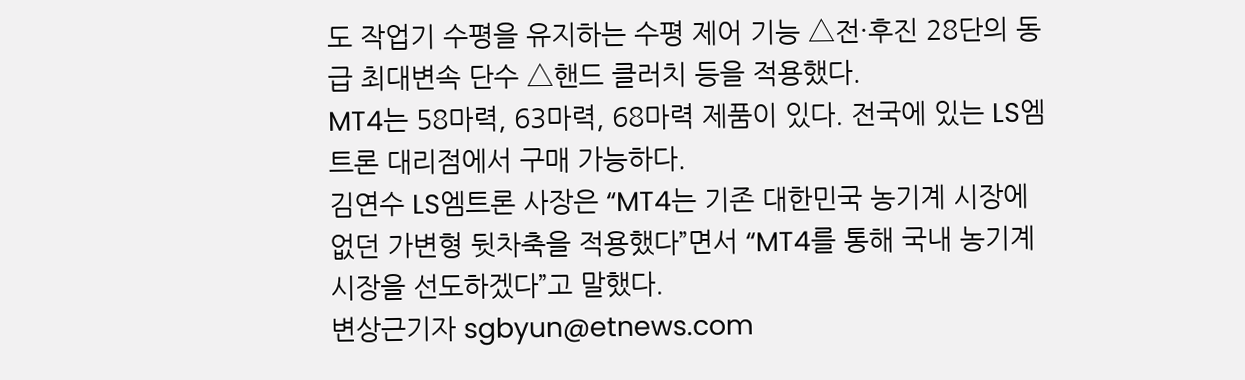도 작업기 수평을 유지하는 수평 제어 기능 △전·후진 28단의 동급 최대변속 단수 △핸드 클러치 등을 적용했다.
MT4는 58마력, 63마력, 68마력 제품이 있다. 전국에 있는 LS엠트론 대리점에서 구매 가능하다.
김연수 LS엠트론 사장은 “MT4는 기존 대한민국 농기계 시장에 없던 가변형 뒷차축을 적용했다”면서 “MT4를 통해 국내 농기계 시장을 선도하겠다”고 말했다.
변상근기자 sgbyun@etnews.com